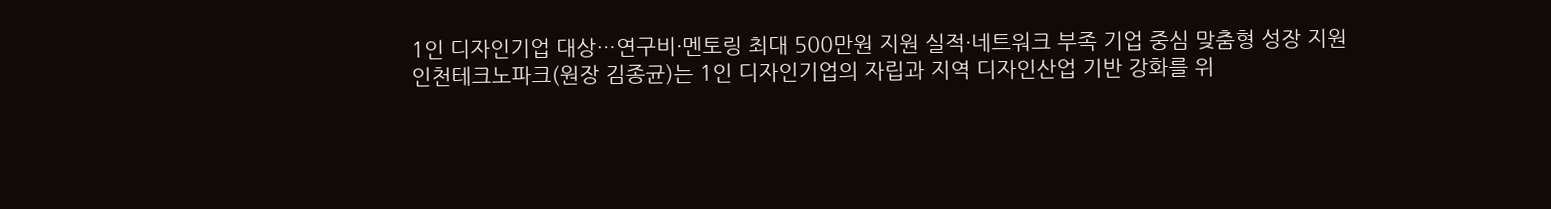1인 디자인기업 대상…연구비·멘토링 최대 500만원 지원 실적·네트워크 부족 기업 중심 맞춤형 성장 지원
인천테크노파크(원장 김종균)는 1인 디자인기업의 자립과 지역 디자인산업 기반 강화를 위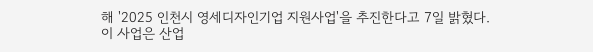해 '2025 인천시 영세디자인기업 지원사업'을 추진한다고 7일 밝혔다.
이 사업은 산업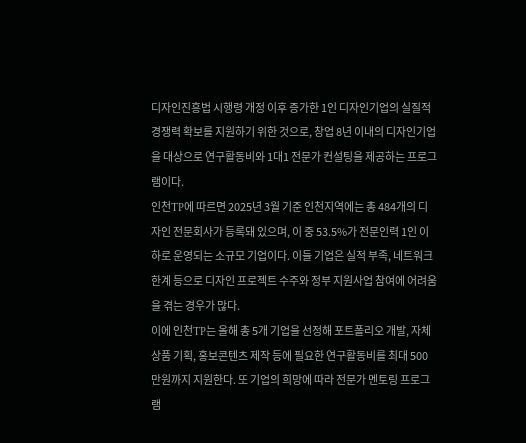디자인진흥법 시행령 개정 이후 증가한 1인 디자인기업의 실질적 경쟁력 확보를 지원하기 위한 것으로, 창업 8년 이내의 디자인기업을 대상으로 연구활동비와 1대1 전문가 컨설팅을 제공하는 프로그램이다.
인천TP에 따르면 2025년 3월 기준 인천지역에는 총 484개의 디자인 전문회사가 등록돼 있으며, 이 중 53.5%가 전문인력 1인 이하로 운영되는 소규모 기업이다. 이들 기업은 실적 부족, 네트워크 한계 등으로 디자인 프로젝트 수주와 정부 지원사업 참여에 어려움을 겪는 경우가 많다.
이에 인천TP는 올해 총 5개 기업을 선정해 포트폴리오 개발, 자체 상품 기획, 홍보콘텐츠 제작 등에 필요한 연구활동비를 최대 500만원까지 지원한다. 또 기업의 희망에 따라 전문가 멘토링 프로그램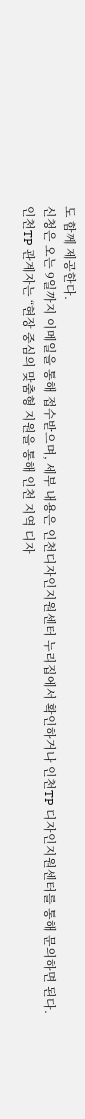도 함께 제공한다.
신청은 오는 9일까지 이메일을 통해 접수받으며, 세부 내용은 인천디자인지원센터 누리집에서 확인하거나 인천TP 디자인지원센터를 통해 문의하면 된다.
인천TP 관계자는 “현장 중심의 맞춤형 지원을 통해 인천 지역 디자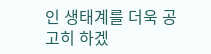인 생태계를 더욱 공고히 하겠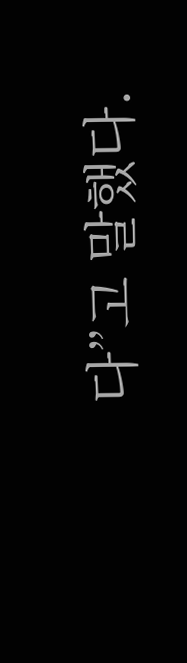다”고 말했다.